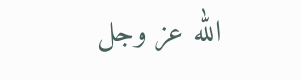الله عز وجل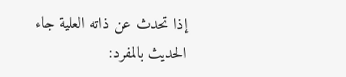إذا تحدث عن ذاته العلية جاء الحديث بالمفرد: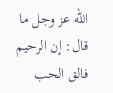الله عز وجل ما قال: إن الرحيم فالق الحب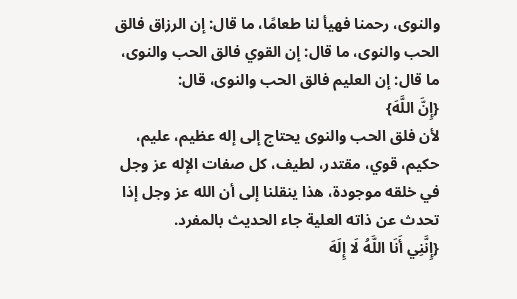والنوى، رحمنا فهيأ لنا طعامًا، ما قال: إن الرزاق فالق الحب والنوى، ما قال: إن القوي فالق الحب والنوى، ما قال: إن العليم فالق الحب والنوى، قال:
{إِنَّ اللَّهَ}
لأن فلق الحب والنوى يحتاج إلى إله عظيم، عليم، حكيم، قوي، مقتدر، لطيف، كل صفات الإله عز وجل في خلقه موجودة، هذا ينقلنا إلى أن الله عز وجل إذا تحدث عن ذاته العلية جاء الحديث بالمفرد.
{إِنَّنِي أَنَا اللَّهُ لَا إِلَهَ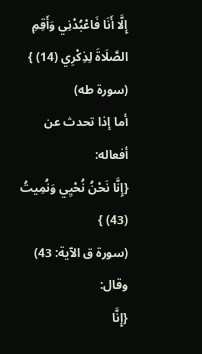إِلَّا أَنَا فَاعْبُدْنِي وَأَقِمِ الصَّلَاةَ لِذِكْرِي (14) }
(سورة طه)
أما إذا تحدث عن أفعاله:
{إِنَّا نَحْنُ نُحْيِي وَنُمِيتُ (43) }
(سورة ق الآية: 43)
وقال:
{إِنَّا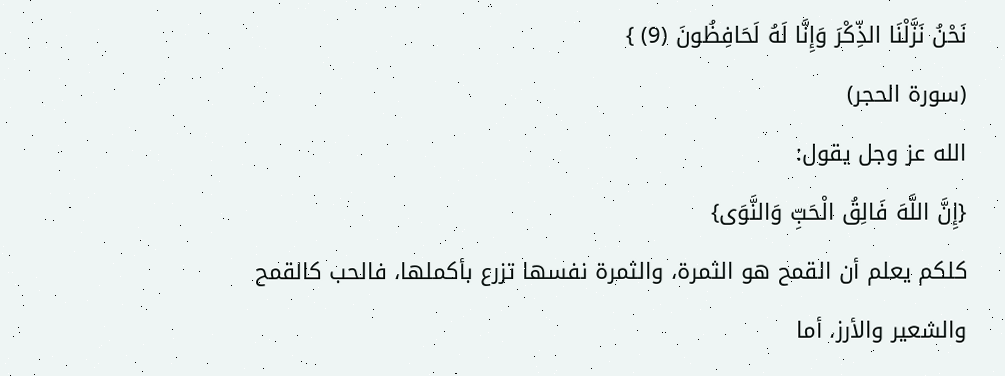نَحْنُ نَزَّلْنَا الذِّكْرَ وَإِنَّا لَهُ لَحَافِظُونَ (9) }
(سورة الحجر)
الله عز وجل يقول:
{إِنَّ اللَّهَ فَالِقُ الْحَبِّ وَالنَّوَى}
كلكم يعلم أن القمح هو الثمرة، والثمرة نفسها تزرع بأكملها، فالحب كالقمح والشعير والأرز، أما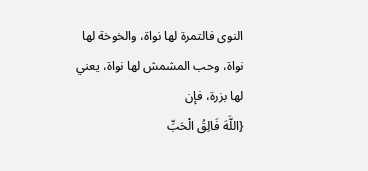النوى فالتمرة لها نواة، والخوخة لها نواة، وحب المشمش لها نواة، يعني لها بزرة، فإن
{اللَّهَ فَالِقُ الْحَبِّ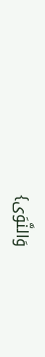وَالنَّوَى}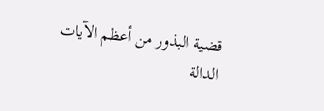قضية البذور من أعظم الآيات الدالة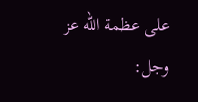على عظمة الله عز وجل: